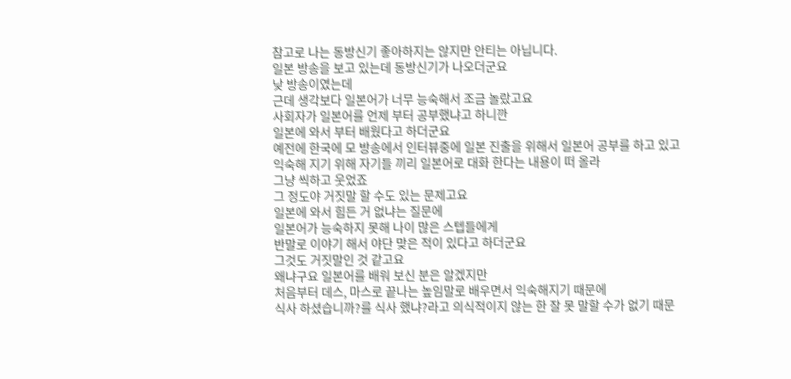참고로 나는 동방신기 좋아하지는 않지만 안티는 아닙니다.
일본 방송을 보고 있는데 동방신기가 나오더군요
낮 방송이였는데
근데 생각보다 일본어가 너무 능숙해서 조금 놀랐고요
사회자가 일본어를 언제 부터 공부했냐고 하니깐
일본에 와서 부터 배웠다고 하더군요
예전에 한국에 모 방송에서 인터뷰중에 일본 진출을 위해서 일본어 공부를 하고 있고
익숙해 지기 위해 자기들 끼리 일본어로 대화 한다는 내용이 떠 올라
그냥 씩하고 웃었죠
그 정도야 거짓말 할 수도 있는 문제고요
일본에 와서 힘든 거 없냐는 질문에
일본어가 능숙하지 못해 나이 많은 스텝들에게
반말로 이야기 해서 야단 맞은 적이 있다고 하더군요
그것도 거짓말인 것 같고요
왜냐구요 일본어를 배워 보신 분은 알겠지만
처음부터 데스, 마스로 끝나는 높임말로 배우면서 익숙해지기 때문에
식사 하셨습니까?를 식사 했냐?라고 의식적이지 않는 한 잘 못 말할 수가 없기 때문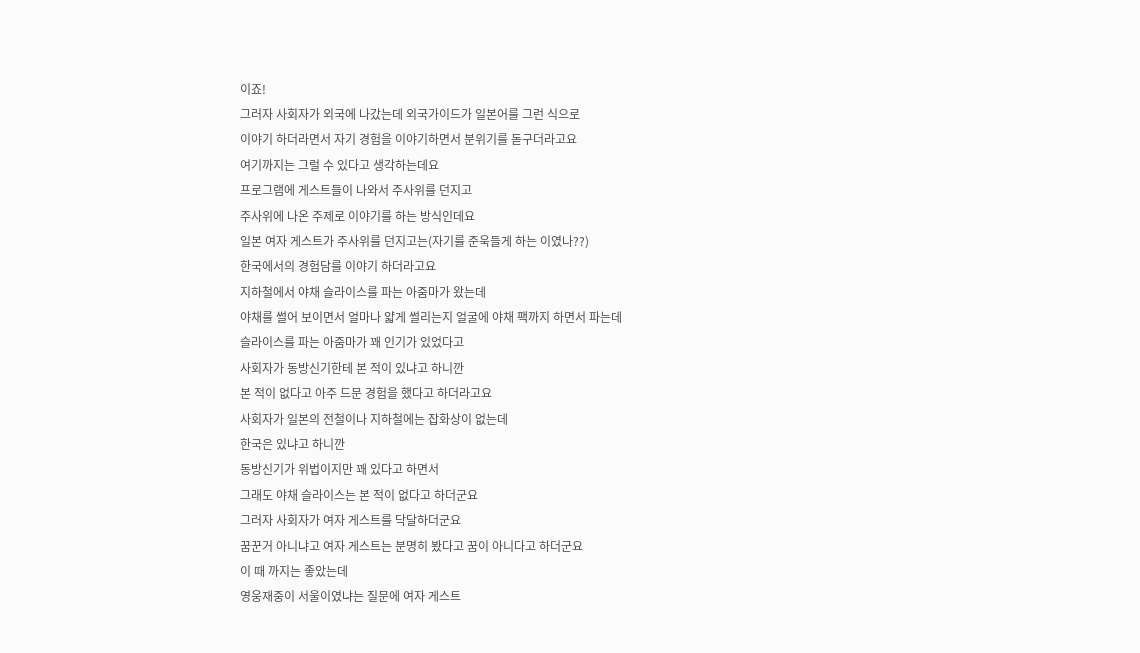이죠!
그러자 사회자가 외국에 나갔는데 외국가이드가 일본어를 그런 식으로
이야기 하더라면서 자기 경험을 이야기하면서 분위기를 돋구더라고요
여기까지는 그럴 수 있다고 생각하는데요
프로그램에 게스트들이 나와서 주사위를 던지고
주사위에 나온 주제로 이야기를 하는 방식인데요
일본 여자 게스트가 주사위를 던지고는(자기를 준욱들게 하는 이였나??)
한국에서의 경험담를 이야기 하더라고요
지하철에서 야채 슬라이스를 파는 아줌마가 왔는데
야채를 썰어 보이면서 얼마나 얇게 썰리는지 얼굴에 야채 팩까지 하면서 파는데
슬라이스를 파는 아줌마가 꽤 인기가 있었다고
사회자가 동방신기한테 본 적이 있냐고 하니깐
본 적이 없다고 아주 드문 경험을 했다고 하더라고요
사회자가 일본의 전철이나 지하철에는 잡화상이 없는데
한국은 있냐고 하니깐
동방신기가 위법이지만 꽤 있다고 하면서
그래도 야채 슬라이스는 본 적이 없다고 하더군요
그러자 사회자가 여자 게스트를 닥달하더군요
꿈꾼거 아니냐고 여자 게스트는 분명히 봤다고 꿈이 아니다고 하더군요
이 때 까지는 좋았는데
영웅재중이 서울이였냐는 질문에 여자 게스트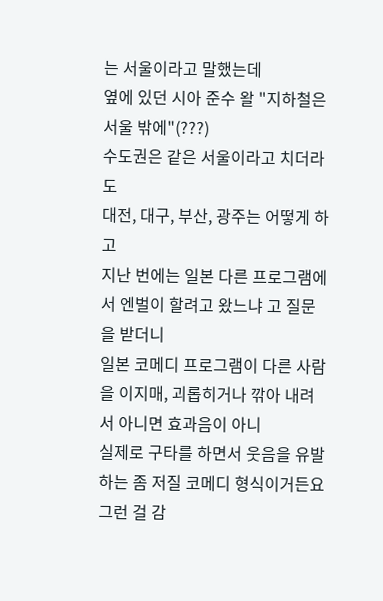는 서울이라고 말했는데
옆에 있던 시아 준수 왈 "지하철은 서울 밖에"(???)
수도권은 같은 서울이라고 치더라도
대전, 대구, 부산, 광주는 어떻게 하고
지난 번에는 일본 다른 프로그램에서 엔벌이 할려고 왔느냐 고 질문을 받더니
일본 코메디 프로그램이 다른 사람을 이지매, 괴롭히거나 깎아 내려서 아니면 효과음이 아니
실제로 구타를 하면서 웃음을 유발하는 좀 저질 코메디 형식이거든요
그런 걸 감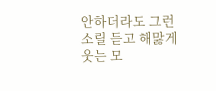안하더라도 그런 소릴 듣고 해맗게 웃는 모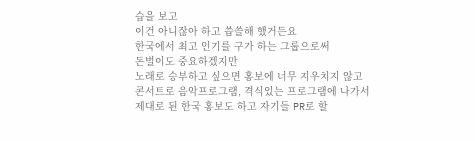습을 보고
이건 아니잖아 하고 씁쓸해 했거든요
한국에서 최고 인기를 구가 하는 그룹으로써
돈벌이도 중요하겠지만
노래로 승부하고 싶으면 홍보에 너무 지우치지 않고
콘서트로 음악프로그램, 격식있는 프로그램에 나가서
제대로 된 한국 홍보도 하고 자기들 PR로 할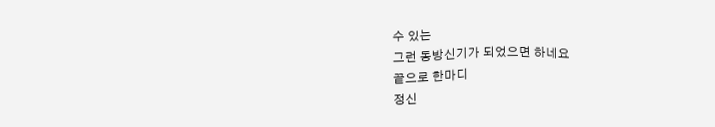수 있는
그런 동방신기가 되었으면 하네요
끝으로 한마디
정신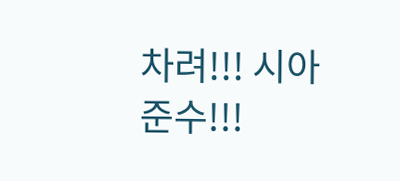차려!!! 시아준수!!!